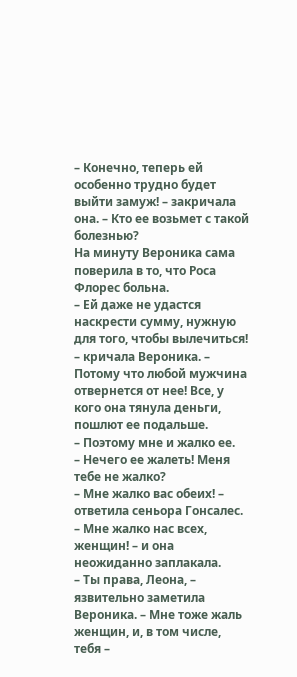– Конечно, теперь ей особенно трудно будет выйти замуж! – закричала она. – Кто ее возьмет с такой болезнью?
На минуту Вероника сама поверила в то, что Роса Флорес больна.
– Ей даже не удастся наскрести сумму, нужную для того, чтобы вылечиться! – кричала Вероника. – Потому что любой мужчина отвернется от нее! Все, у кого она тянула деньги, пошлют ее подальше.
– Поэтому мне и жалко ее.
– Нечего ее жалеть! Меня тебе не жалко?
– Мне жалко вас обеих! – ответила сеньора Гонсалес. – Мне жалко нас всех, женщин! – и она неожиданно заплакала.
– Ты права, Леона, – язвительно заметила Вероника. – Мне тоже жаль женщин, и, в том числе, тебя –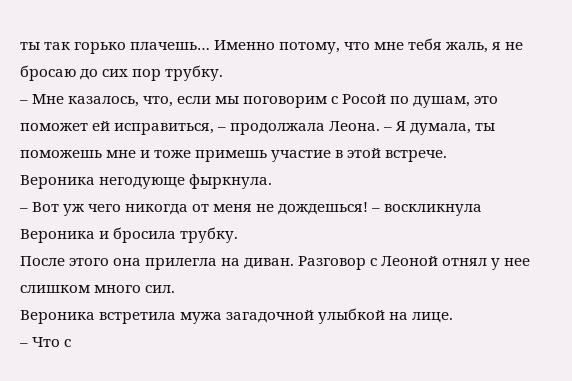ты так горько плачешь… Именно потому, что мне тебя жаль, я не бросаю до сих пор трубку.
– Мне казалось, что, если мы поговорим с Росой по душам, это поможет ей исправиться, – продолжала Леона. – Я думала, ты поможешь мне и тоже примешь участие в этой встрече.
Вероника негодующе фыркнула.
– Вот уж чего никогда от меня не дождешься! – воскликнула Вероника и бросила трубку.
После этого она прилегла на диван. Разговор с Леоной отнял у нее слишком много сил.
Вероника встретила мужа загадочной улыбкой на лице.
– Что с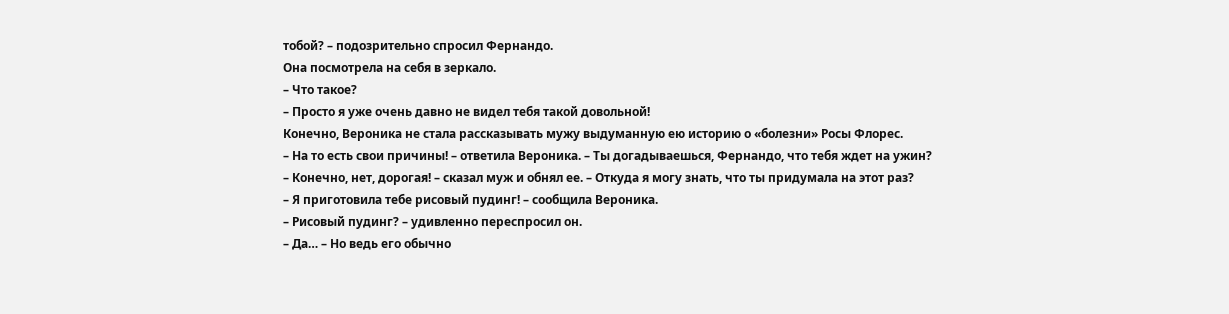тобой? – подозрительно спросил Фернандо.
Она посмотрела на себя в зеркало.
– Что такое?
– Просто я уже очень давно не видел тебя такой довольной!
Конечно, Вероника не стала рассказывать мужу выдуманную ею историю о «болезни» Росы Флорес.
– На то есть свои причины! – ответила Вероника. – Ты догадываешься, Фернандо, что тебя ждет на ужин?
– Конечно, нет, дорогая! – сказал муж и обнял ее. – Откуда я могу знать, что ты придумала на этот раз?
– Я приготовила тебе рисовый пудинг! – сообщила Вероника.
– Рисовый пудинг? – удивленно переспросил он.
– Да… – Но ведь его обычно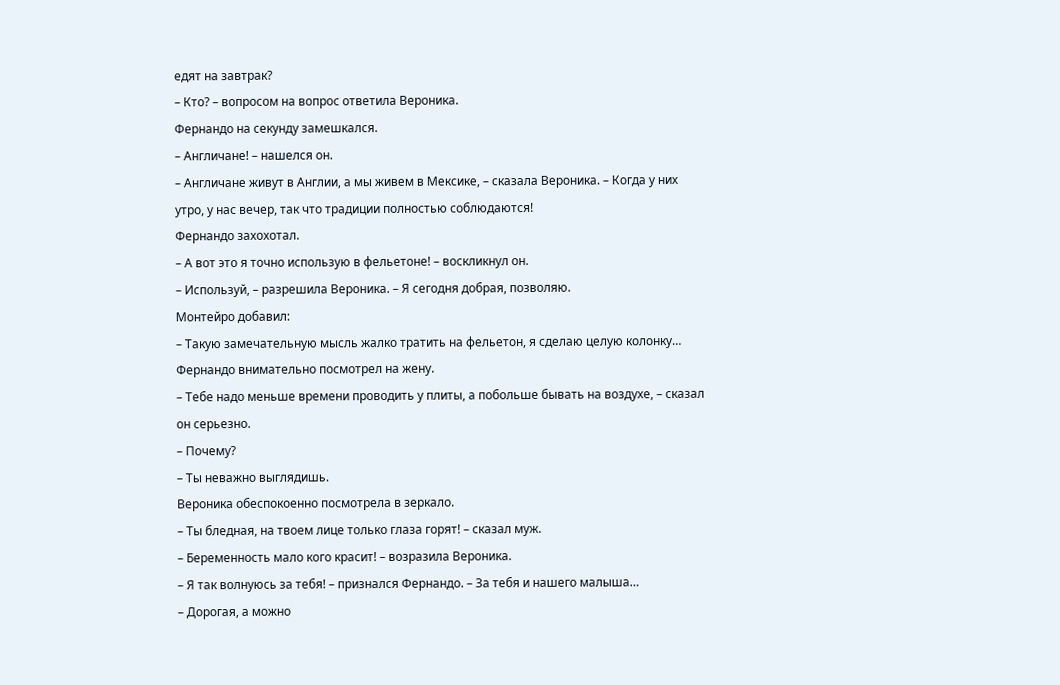едят на завтрак?
– Кто? – вопросом на вопрос ответила Вероника.
Фернандо на секунду замешкался.
– Англичане! – нашелся он.
– Англичане живут в Англии, а мы живем в Мексике, – сказала Вероника. – Когда у них утро, у нас вечер, так что традиции полностью соблюдаются!
Фернандо захохотал.
– А вот это я точно использую в фельетоне! – воскликнул он.
– Используй, – разрешила Вероника. – Я сегодня добрая, позволяю.
Монтейро добавил:
– Такую замечательную мысль жалко тратить на фельетон, я сделаю целую колонку…
Фернандо внимательно посмотрел на жену.
– Тебе надо меньше времени проводить у плиты, а побольше бывать на воздухе, – сказал он серьезно.
– Почему?
– Ты неважно выглядишь.
Вероника обеспокоенно посмотрела в зеркало.
– Ты бледная, на твоем лице только глаза горят! – сказал муж.
– Беременность мало кого красит! – возразила Вероника.
– Я так волнуюсь за тебя! – признался Фернандо. – За тебя и нашего малыша…
– Дорогая, а можно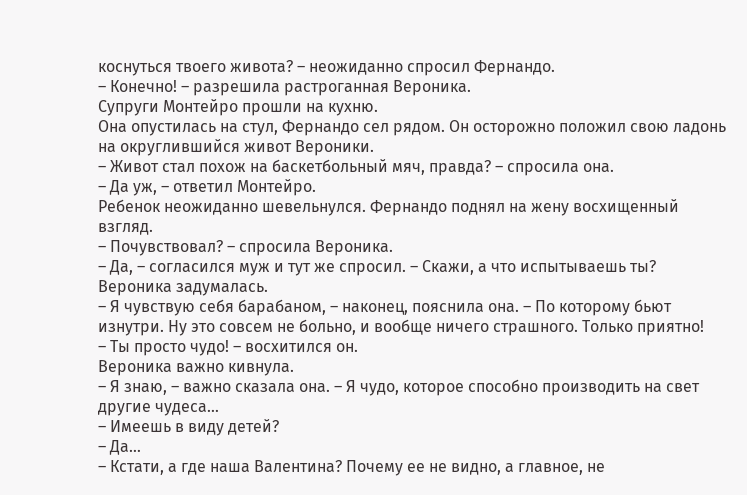коснуться твоего живота? – неожиданно спросил Фернандо.
– Конечно! – разрешила растроганная Вероника.
Супруги Монтейро прошли на кухню.
Она опустилась на стул, Фернандо сел рядом. Он осторожно положил свою ладонь на округлившийся живот Вероники.
– Живот стал похож на баскетбольный мяч, правда? – спросила она.
– Да уж, – ответил Монтейро.
Ребенок неожиданно шевельнулся. Фернандо поднял на жену восхищенный взгляд.
– Почувствовал? – спросила Вероника.
– Да, – согласился муж и тут же спросил. – Скажи, а что испытываешь ты?
Вероника задумалась.
– Я чувствую себя барабаном, – наконец, пояснила она. – По которому бьют изнутри. Ну это совсем не больно, и вообще ничего страшного. Только приятно!
– Ты просто чудо! – восхитился он.
Вероника важно кивнула.
– Я знаю, – важно сказала она. – Я чудо, которое способно производить на свет другие чудеса…
– Имеешь в виду детей?
– Да…
– Кстати, а где наша Валентина? Почему ее не видно, а главное, не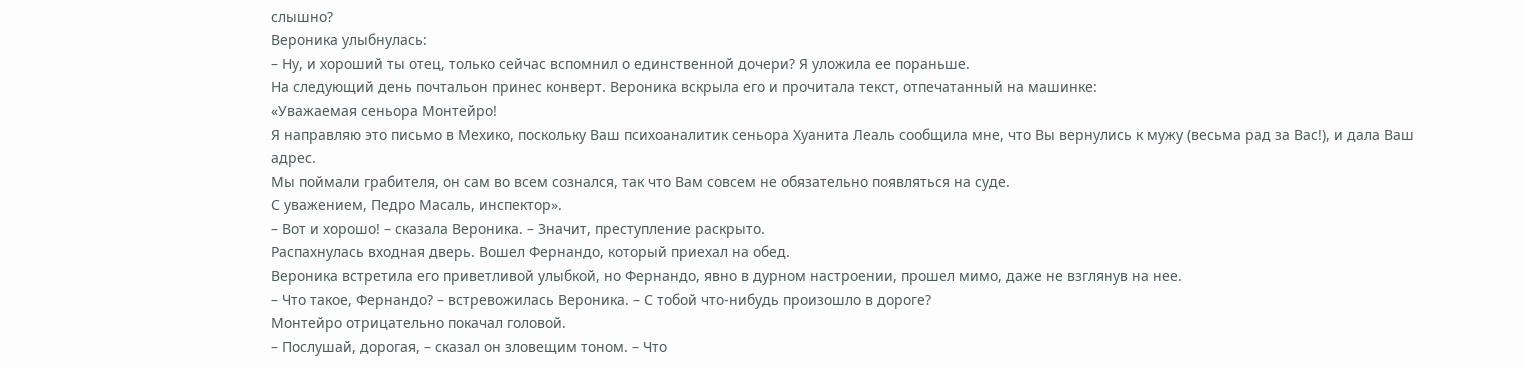слышно?
Вероника улыбнулась:
– Ну, и хороший ты отец, только сейчас вспомнил о единственной дочери? Я уложила ее пораньше.
На следующий день почтальон принес конверт. Вероника вскрыла его и прочитала текст, отпечатанный на машинке:
«Уважаемая сеньора Монтейро!
Я направляю это письмо в Мехико, поскольку Ваш психоаналитик сеньора Хуанита Леаль сообщила мне, что Вы вернулись к мужу (весьма рад за Вас!), и дала Ваш адрес.
Мы поймали грабителя, он сам во всем сознался, так что Вам совсем не обязательно появляться на суде.
С уважением, Педро Масаль, инспектор».
– Вот и хорошо! – сказала Вероника. – Значит, преступление раскрыто.
Распахнулась входная дверь. Вошел Фернандо, который приехал на обед.
Вероника встретила его приветливой улыбкой, но Фернандо, явно в дурном настроении, прошел мимо, даже не взглянув на нее.
– Что такое, Фернандо? – встревожилась Вероника. – С тобой что-нибудь произошло в дороге?
Монтейро отрицательно покачал головой.
– Послушай, дорогая, – сказал он зловещим тоном. – Что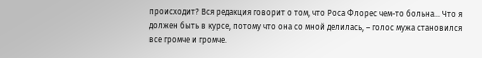происходит? Вся редакция говорит о том, что Роса Флорес чем-то больна… Что я должен быть в курсе, потому что она со мной делилась, – голос мужа становился все громче и громче.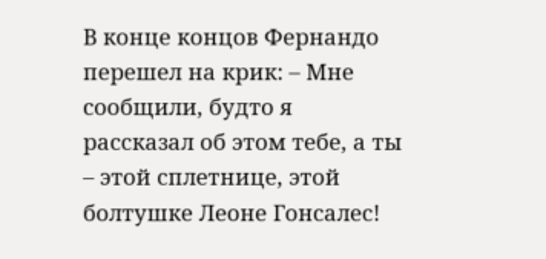В конце концов Фернандо перешел на крик: – Мне сообщили, будто я рассказал об этом тебе, а ты – этой сплетнице, этой болтушке Леоне Гонсалес!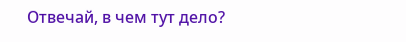Отвечай, в чем тут дело?